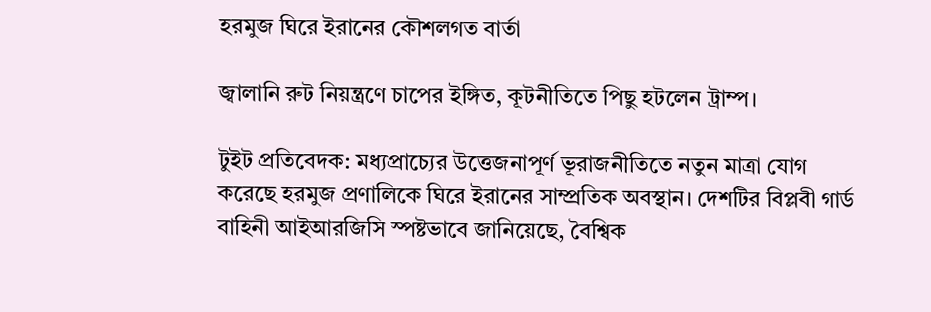হরমুজ ঘিরে ইরানের কৌশলগত বার্তা

জ্বালানি রুট নিয়ন্ত্রণে চাপের ইঙ্গিত, কূটনীতিতে পিছু হটলেন ট্রাম্প।

টুইট প্রতিবেদক: মধ্যপ্রাচ্যের উত্তেজনাপূর্ণ ভূরাজনীতিতে নতুন মাত্রা যোগ করেছে হরমুজ প্রণালিকে ঘিরে ইরানের সাম্প্রতিক অবস্থান। দেশটির বিপ্লবী গার্ড বাহিনী আইআরজিসি স্পষ্টভাবে জানিয়েছে, বৈশ্বিক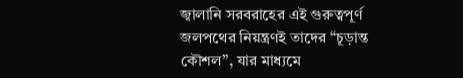জ্বালানি সরবরাহের এই গুরুত্বপূর্ণ জলপথের নিয়ন্ত্রণই তাদের “চূড়ান্ত কৌশল”, যার মাধ্যমে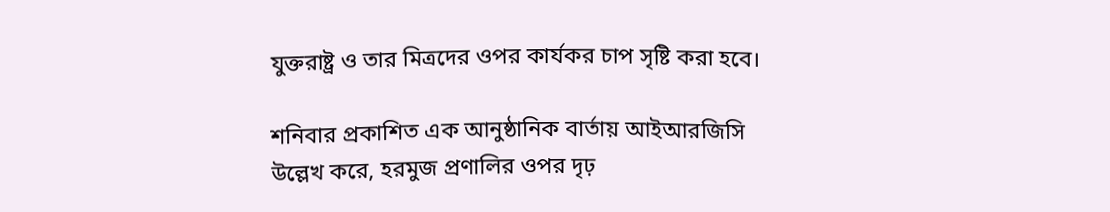যুক্তরাষ্ট্র ও তার মিত্রদের ওপর কার্যকর চাপ সৃষ্টি করা হবে।

শনিবার প্রকাশিত এক আনুষ্ঠানিক বার্তায় আইআরজিসি উল্লেখ করে, হরমুজ প্রণালির ওপর দৃঢ়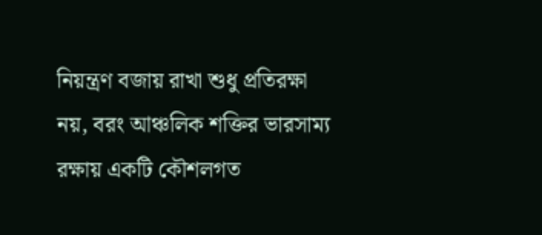নিয়ন্ত্রণ বজায় রাখা শুধু প্রতিরক্ষা নয়, বরং আঞ্চলিক শক্তির ভারসাম্য রক্ষায় একটি কৌশলগত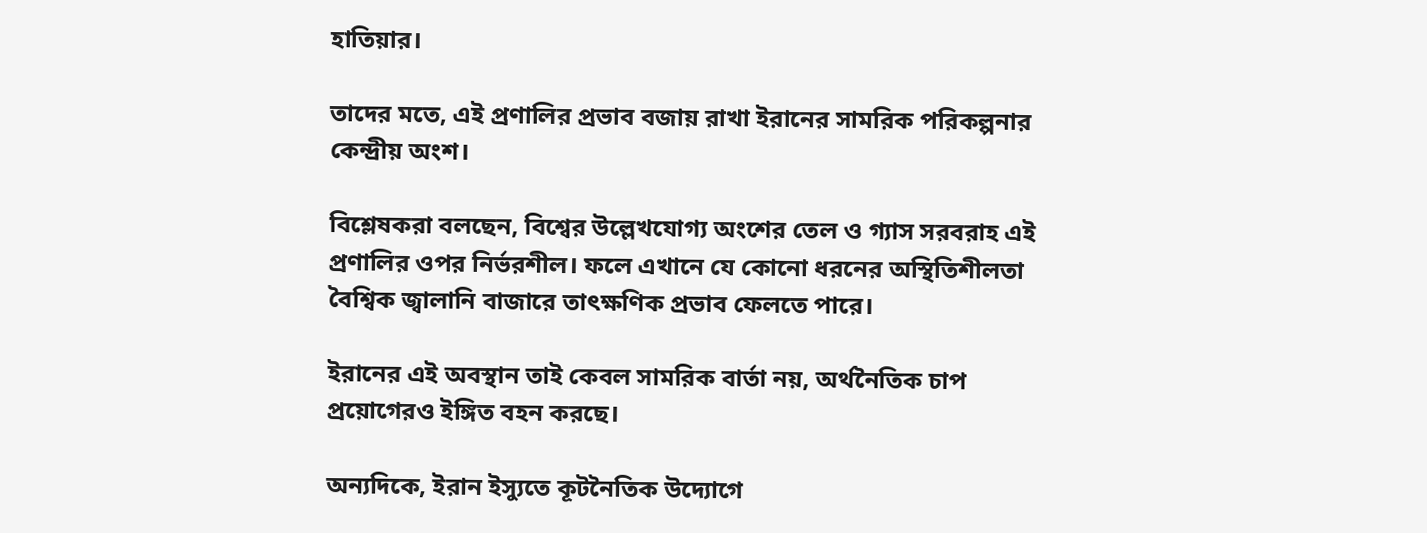হাতিয়ার।

তাদের মতে, এই প্রণালির প্রভাব বজায় রাখা ইরানের সামরিক পরিকল্পনার কেন্দ্রীয় অংশ।

বিশ্লেষকরা বলছেন, বিশ্বের উল্লেখযোগ্য অংশের তেল ও গ্যাস সরবরাহ এই প্রণালির ওপর নির্ভরশীল। ফলে এখানে যে কোনো ধরনের অস্থিতিশীলতা বৈশ্বিক জ্বালানি বাজারে তাৎক্ষণিক প্রভাব ফেলতে পারে।

ইরানের এই অবস্থান তাই কেবল সামরিক বার্তা নয়, অর্থনৈতিক চাপ প্রয়োগেরও ইঙ্গিত বহন করছে।

অন্যদিকে, ইরান ইস্যুতে কূটনৈতিক উদ্যোগে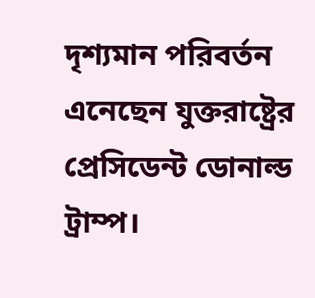দৃশ্যমান পরিবর্তন এনেছেন যুক্তরাষ্ট্রের প্রেসিডেন্ট ডোনাল্ড ট্রাম্প।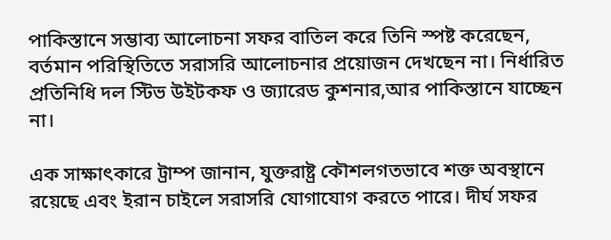পাকিস্তানে সম্ভাব্য আলোচনা সফর বাতিল করে তিনি স্পষ্ট করেছেন, বর্তমান পরিস্থিতিতে সরাসরি আলোচনার প্রয়োজন দেখছেন না। নির্ধারিত প্রতিনিধি দল স্টিভ উইটকফ ও জ্যারেড কুশনার,আর পাকিস্তানে যাচ্ছেন না।

এক সাক্ষাৎকারে ট্রাম্প জানান, যুক্তরাষ্ট্র কৌশলগতভাবে শক্ত অবস্থানে রয়েছে এবং ইরান চাইলে সরাসরি যোগাযোগ করতে পারে। দীর্ঘ সফর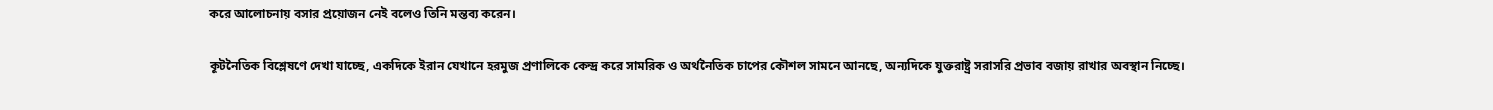করে আলোচনায় বসার প্রয়োজন নেই বলেও তিনি মন্তব্য করেন।

কূটনৈতিক বিশ্লেষণে দেখা যাচ্ছে, একদিকে ইরান যেখানে হরমুজ প্রণালিকে কেন্দ্র করে সামরিক ও অর্থনৈতিক চাপের কৌশল সামনে আনছে, অন্যদিকে যুক্তরাষ্ট্র সরাসরি প্রভাব বজায় রাখার অবস্থান নিচ্ছে।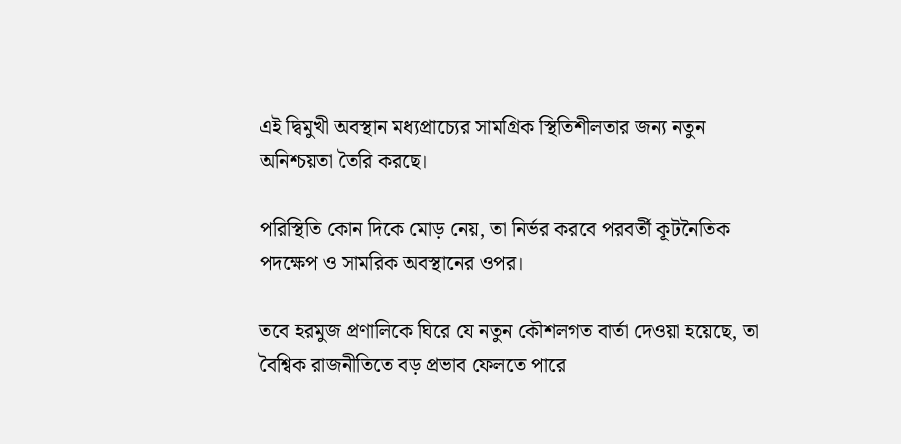এই দ্বিমুখী অবস্থান মধ্যপ্রাচ্যের সামগ্রিক স্থিতিশীলতার জন্য নতুন অনিশ্চয়তা তৈরি করছে।

পরিস্থিতি কোন দিকে মোড় নেয়, তা নির্ভর করবে পরবর্তী কূটনৈতিক পদক্ষেপ ও সামরিক অবস্থানের ওপর।

তবে হরমুজ প্রণালিকে ঘিরে যে নতুন কৌশলগত বার্তা দেওয়া হয়েছে, তা বৈশ্বিক রাজনীতিতে বড় প্রভাব ফেলতে পারে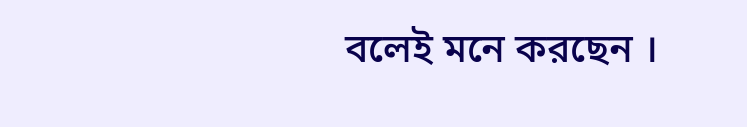বলেই মনে করছেন ।